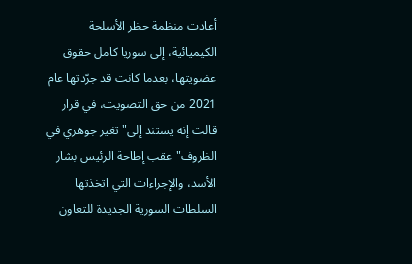أعادت منظمة حظر الأسلحة الكيميائية، إلى سوريا كامل حقوق عضويتها، بعدما كانت قد جرّدتها عام 2021 من حق التصويت، في قرار قالت إنه يستند إلى" تغير جوهري في الظروف" عقب إطاحة الرئيس بشار الأسد، والإجراءات التي اتخذتها السلطات السورية الجديدة للتعاون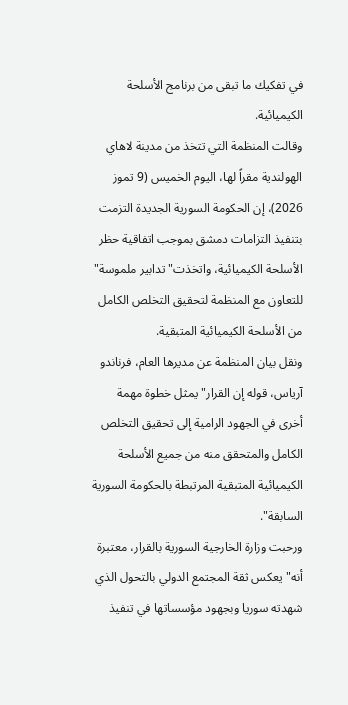في تفكيك ما تبقى من برنامج الأسلحة الكيميائية.
وقالت المنظمة التي تتخذ من مدينة لاهاي الهولندية مقراً لها، اليوم الخميس (9 تموز 2026)، إن الحكومة السورية الجديدة التزمت بتنفيذ التزامات دمشق بموجب اتفاقية حظر الأسلحة الكيميائية، واتخذت" تدابير ملموسة" للتعاون مع المنظمة لتحقيق التخلص الكامل من الأسلحة الكيميائية المتبقية.
ونقل بيان المنظمة عن مديرها العام، فرناندو آرياس، قوله إن القرار" يمثل خطوة مهمة أخرى في الجهود الرامية إلى تحقيق التخلص الكامل والمتحقق منه من جميع الأسلحة الكيميائية المتبقية المرتبطة بالحكومة السورية السابقة".
ورحبت وزارة الخارجية السورية بالقرار، معتبرة أنه" يعكس ثقة المجتمع الدولي بالتحول الذي شهدته سوريا وبجهود مؤسساتها في تنفيذ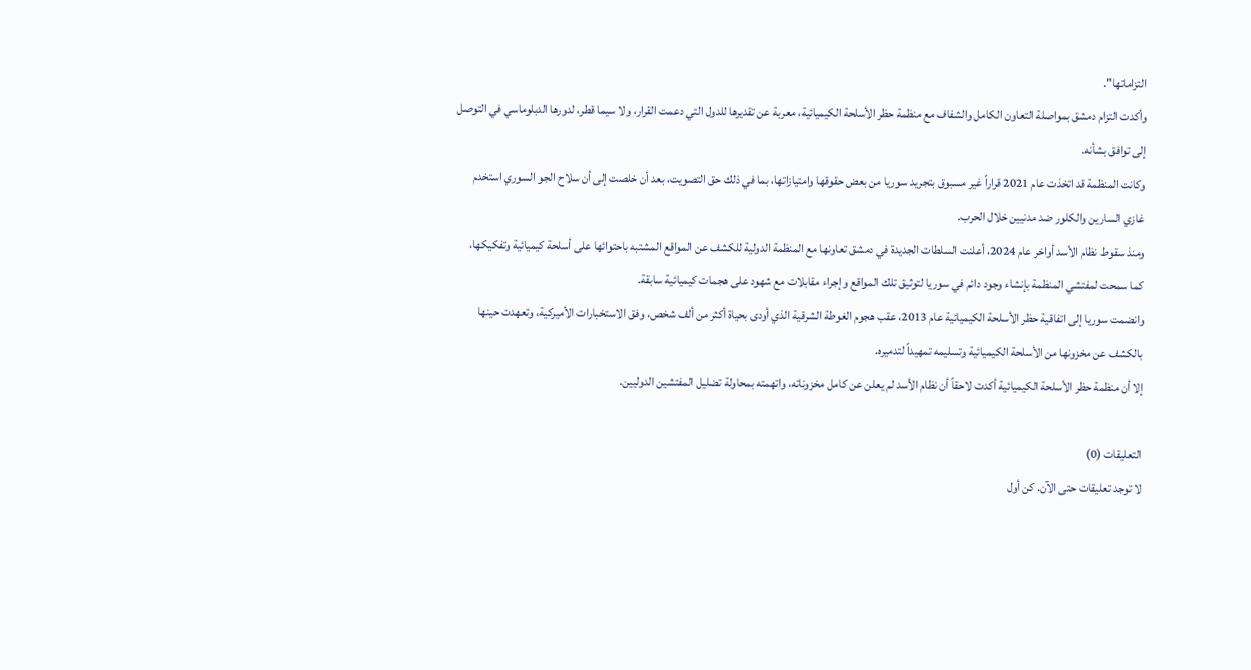التزاماتها".
وأكدت التزام دمشق بمواصلة التعاون الكامل والشفاف مع منظمة حظر الأسلحة الكيميائية، معربة عن تقديرها للدول التي دعمت القرار، ولا سيما قطر، لدورها الدبلوماسي في التوصل إلى توافق بشأنه.
وكانت المنظمة قد اتخذت عام 2021 قراراً غير مسبوق بتجريد سوريا من بعض حقوقها وامتيازاتها، بما في ذلك حق التصويت، بعد أن خلصت إلى أن سلاح الجو السوري استخدم غازي السارين والكلور ضد مدنيين خلال الحرب.
ومنذ سقوط نظام الأسد أواخر عام 2024، أعلنت السلطات الجديدة في دمشق تعاونها مع المنظمة الدولية للكشف عن المواقع المشتبه باحتوائها على أسلحة كيميائية وتفكيكها، كما سمحت لمفتشي المنظمة بإنشاء وجود دائم في سوريا لتوثيق تلك المواقع وإجراء مقابلات مع شهود على هجمات كيميائية سابقة.
وانضمت سوريا إلى اتفاقية حظر الأسلحة الكيميائية عام 2013، عقب هجوم الغوطة الشرقية الذي أودى بحياة أكثر من ألف شخص، وفق الاستخبارات الأميركية، وتعهدت حينها بالكشف عن مخزونها من الأسلحة الكيميائية وتسليمه تمهيداً لتدميره.
إلا أن منظمة حظر الأسلحة الكيميائية أكدت لاحقاً أن نظام الأسد لم يعلن عن كامل مخزوناته، واتهمته بمحاولة تضليل المفتشين الدوليين.

التعليقات (0)
لا توجد تعليقات حتى الآن. كن أول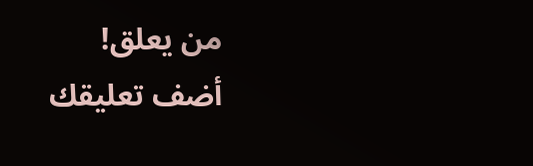من يعلق!
أضف تعليقك